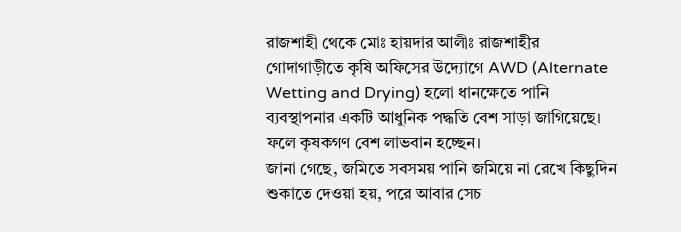রাজশাহী থেকে মোঃ হায়দার আলীঃ রাজশাহীর গোদাগাড়ীতে কৃষি অফিসের উদ্যোগে AWD (Alternate Wetting and Drying) হলো ধানক্ষেতে পানি ব্যবস্থাপনার একটি আধুনিক পদ্ধতি বেশ সাড়া জাগিয়েছে। ফলে কৃষকগণ বেশ লাভবান হচ্ছেন।
জানা গেছে, জমিতে সবসময় পানি জমিয়ে না রেখে কিছুদিন শুকাতে দেওয়া হয়, পরে আবার সেচ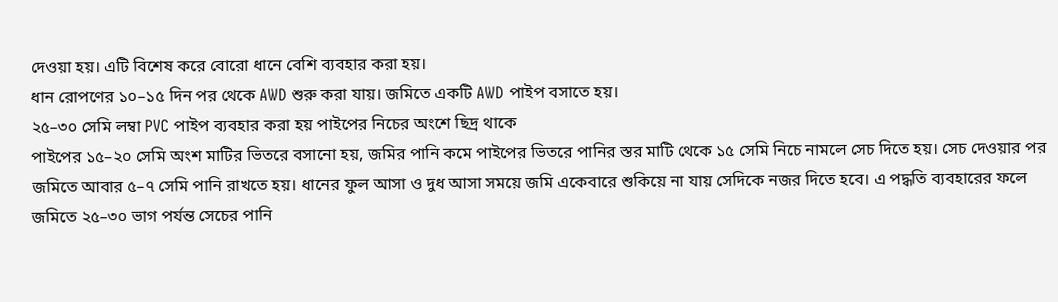দেওয়া হয়। এটি বিশেষ করে বোরো ধানে বেশি ব্যবহার করা হয়।
ধান রোপণের ১০–১৫ দিন পর থেকে AWD শুরু করা যায়। জমিতে একটি AWD পাইপ বসাতে হয়।
২৫–৩০ সেমি লম্বা PVC পাইপ ব্যবহার করা হয় পাইপের নিচের অংশে ছিদ্র থাকে
পাইপের ১৫–২০ সেমি অংশ মাটির ভিতরে বসানো হয়, জমির পানি কমে পাইপের ভিতরে পানির স্তর মাটি থেকে ১৫ সেমি নিচে নামলে সেচ দিতে হয়। সেচ দেওয়ার পর জমিতে আবার ৫–৭ সেমি পানি রাখতে হয়। ধানের ফুল আসা ও দুধ আসা সময়ে জমি একেবারে শুকিয়ে না যায় সেদিকে নজর দিতে হবে। এ পদ্ধতি ব্যবহারের ফলে জমিতে ২৫–৩০ ভাগ পর্যন্ত সেচের পানি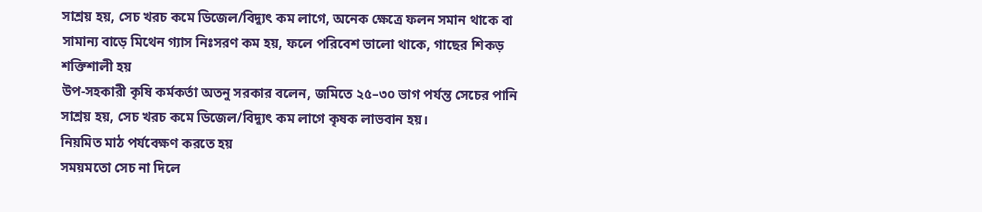সাশ্রয় হয়, সেচ খরচ কমে ডিজেল/বিদ্যুৎ কম লাগে, অনেক ক্ষেত্রে ফলন সমান থাকে বা সামান্য বাড়ে মিথেন গ্যাস নিঃসরণ কম হয়, ফলে পরিবেশ ভালো থাকে, গাছের শিকড় শক্তিশালী হয়
উপ-সহকারী কৃষি কর্মকর্তা অতনু সরকার বলেন, জমিতে ২৫–৩০ ভাগ পর্যন্ত সেচের পানি সাশ্রয় হয়, সেচ খরচ কমে ডিজেল/বিদ্যুৎ কম লাগে কৃষক লাভবান হয়।
নিয়মিত মাঠ পর্যবেক্ষণ করতে হয়
সময়মতো সেচ না দিলে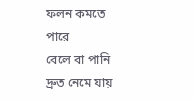ফলন কমতে পারে
বেলে বা পানি দ্রুত নেমে যায়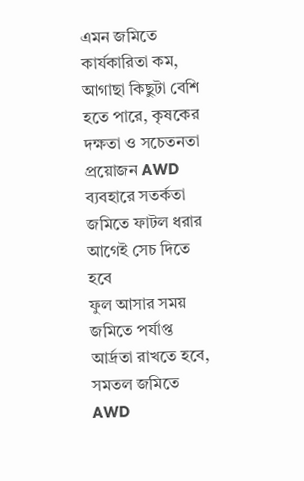এমন জমিতে কার্যকারিতা কম, আগাছা কিছুটা বেশি হতে পারে, কৃষকের দক্ষতা ও সচেতনতা প্রয়োজন AWD ব্যবহারে সতর্কতা
জমিতে ফাটল ধরার আগেই সেচ দিতে হবে
ফুল আসার সময় জমিতে পর্যাপ্ত আর্দ্রতা রাখতে হবে, সমতল জমিতে AWD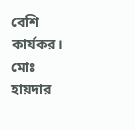বেশি কার্যকর।
মোঃ হায়দার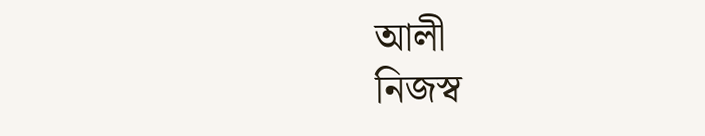আলী
নিজস্ব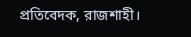প্রতিবেদক, রাজশাহী।